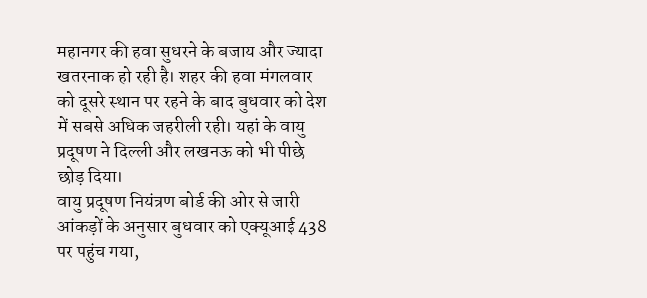महानगर की हवा सुधरने के बजाय और ज्यादा खतरनाक हो रही है। शहर की हवा मंगलवार को दूसरे स्थान पर रहने के बाद बुधवार को देश में सबसे अधिक जहरीली रही। यहां के वायु प्रदूषण ने दिल्ली और लखनऊ को भी पीछे छोड़ दिया।
वायु प्रदूषण नियंत्रण बोर्ड की ओर से जारी आंकड़ों के अनुसार बुधवार को एक्यूआई 438 पर पहुंच गया,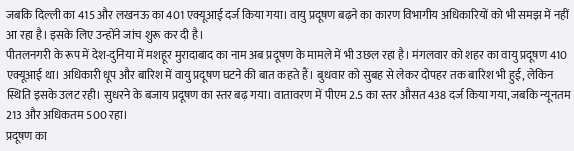जबकि दिल्ली का 415 और लखनऊ का 401 एक्यूआई दर्ज किया गया। वायु प्रदूषण बढ़ने का कारण विभागीय अधिकारियों को भी समझ में नहीं आ रहा है। इसके लिए उन्होंने जांच शुरू कर दी है।
पीतलनगरी के रूप में देश-दुनिया में मशहूर मुरादाबाद का नाम अब प्रदूषण के मामले में भी उछल रहा है। मंगलवार को शहर का वायु प्रदूषण 410 एक्यूआई था। अधिकारी धूप और बारिश में वायु प्रदूषण घटने की बात कहते हैं। बुधवार को सुबह से लेकर दोपहर तक बारिश भी हुई, लेकिन स्थिति इसके उलट रही। सुधरने के बजाय प्रदूषण का स्तर बढ़ गया। वातावरण में पीएम 2.5 का स्तर औसत 438 दर्ज किया गया, जबकि न्यूनतम 213 और अधिकतम 500 रहा।
प्रदूषण का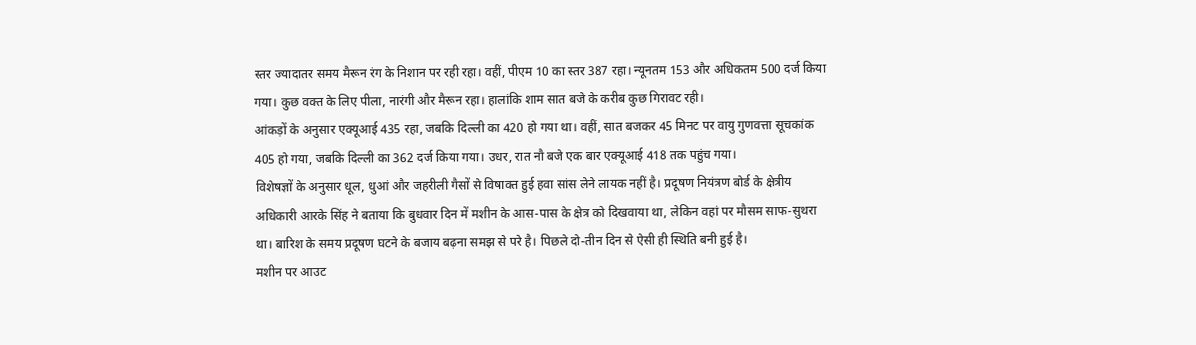स्तर ज्यादातर समय मैरून रंग के निशान पर रही रहा। वहीं, पीएम 10 का स्तर 387 रहा। न्यूनतम 153 और अधिकतम 500 दर्ज किया गया। कुछ वक्त के लिए पीला, नारंगी और मैरून रहा। हालांकि शाम सात बजे के करीब कुछ गिरावट रही।
आंकड़ों के अनुसार एक्यूआई 435 रहा, जबकि दिल्ली का 420 हो गया था। वहीं, सात बजकर 45 मिनट पर वायु गुणवत्ता सूचकांक 405 हो गया, जबकि दिल्ली का 362 दर्ज किया गया। उधर, रात नौ बजे एक बार एक्यूआई 418 तक पहुंच गया।
विशेषज्ञों के अनुसार धूल, धुआं और जहरीली गैसों से विषाक्त हुई हवा सांस लेने लायक नहीं है। प्रदूषण नियंत्रण बोर्ड के क्षेत्रीय अधिकारी आरके सिंह ने बताया कि बुधवार दिन में मशीन के आस-पास के क्षेत्र को दिखवाया था, लेकिन वहां पर मौसम साफ-सुथरा था। बारिश के समय प्रदूषण घटने के बजाय बढ़ना समझ से परे है। पिछले दो-तीन दिन से ऐसी ही स्थिति बनी हुई है।
मशीन पर आउट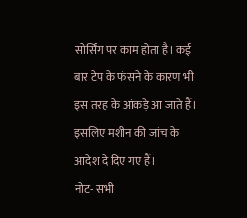सोर्सिंग पर काम होता है। कई बार टेप के फंसने के कारण भी इस तरह के आंकड़े आ जाते हैं। इसलिए मशीन की जांच के आदेश दे दिए गए हैं।
नोट- सभी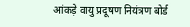आंकड़े वायु प्रदूषण नियंत्रण बोर्ड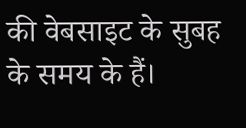की वेबसाइट के सुबह के समय के हैं।